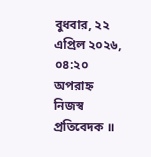বুধবার, ২২ এপ্রিল ২০২৬, ০৪:২০ অপরাহ্ন
নিজস্ব প্রতিবেদক ॥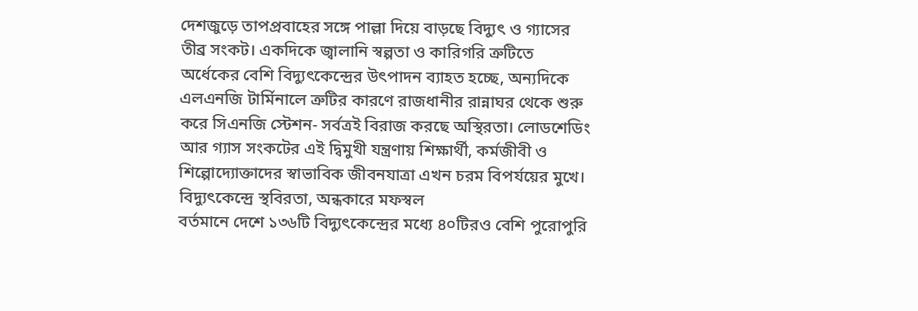দেশজুড়ে তাপপ্রবাহের সঙ্গে পাল্লা দিয়ে বাড়ছে বিদ্যুৎ ও গ্যাসের তীব্র সংকট। একদিকে জ্বালানি স্বল্পতা ও কারিগরি ত্রুটিতে অর্ধেকের বেশি বিদ্যুৎকেন্দ্রের উৎপাদন ব্যাহত হচ্ছে, অন্যদিকে এলএনজি টার্মিনালে ত্রুটির কারণে রাজধানীর রান্নাঘর থেকে শুরু করে সিএনজি স্টেশন- সর্বত্রই বিরাজ করছে অস্থিরতা। লোডশেডিং আর গ্যাস সংকটের এই দ্বিমুখী যন্ত্রণায় শিক্ষার্থী, কর্মজীবী ও শিল্পোদ্যোক্তাদের স্বাভাবিক জীবনযাত্রা এখন চরম বিপর্যয়ের মুখে।
বিদ্যুৎকেন্দ্রে স্থবিরতা, অন্ধকারে মফস্বল
বর্তমানে দেশে ১৩৬টি বিদ্যুৎকেন্দ্রের মধ্যে ৪০টিরও বেশি পুরোপুরি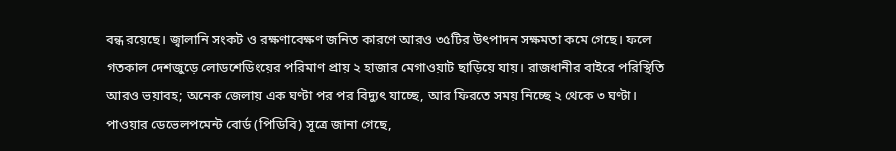বন্ধ রয়েছে। জ্বালানি সংকট ও রক্ষণাবেক্ষণ জনিত কারণে আরও ৩৫টির উৎপাদন সক্ষমতা কমে গেছে। ফলে গতকাল দেশজুড়ে লোডশেডিংয়ের পরিমাণ প্রায় ২ হাজার মেগাওয়াট ছাড়িয়ে যায়। রাজধানীর বাইরে পরিস্থিতি আরও ভয়াবহ; অনেক জেলায় এক ঘণ্টা পর পর বিদ্যুৎ যাচ্ছে, আর ফিরতে সময় নিচ্ছে ২ থেকে ৩ ঘণ্টা।
পাওয়ার ডেভেলপমেন্ট বোর্ড (পিডিবি) সূত্রে জানা গেছে,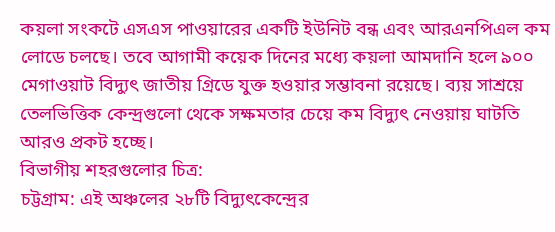কয়লা সংকটে এসএস পাওয়ারের একটি ইউনিট বন্ধ এবং আরএনপিএল কম লোডে চলছে। তবে আগামী কয়েক দিনের মধ্যে কয়লা আমদানি হলে ৯০০ মেগাওয়াট বিদ্যুৎ জাতীয় গ্রিডে যুক্ত হওয়ার সম্ভাবনা রয়েছে। ব্যয় সাশ্রয়ে তেলভিত্তিক কেন্দ্রগুলো থেকে সক্ষমতার চেয়ে কম বিদ্যুৎ নেওয়ায় ঘাটতি আরও প্রকট হচ্ছে।
বিভাগীয় শহরগুলোর চিত্র:
চট্টগ্রাম: এই অঞ্চলের ২৮টি বিদ্যুৎকেন্দ্রের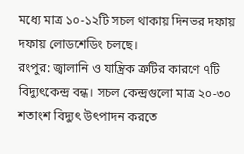মধ্যে মাত্র ১০-১২টি সচল থাকায় দিনভর দফায় দফায় লোডশেডিং চলছে।
রংপুর: জ্বালানি ও যান্ত্রিক ত্রুটির কারণে ৭টি বিদ্যুৎকেন্দ্র বন্ধ। সচল কেন্দ্রগুলো মাত্র ২০-৩০ শতাংশ বিদ্যুৎ উৎপাদন করতে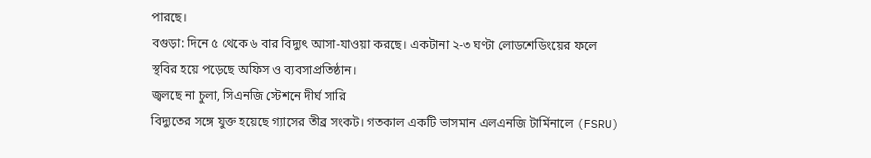পারছে।
বগুড়া: দিনে ৫ থেকে ৬ বার বিদ্যুৎ আসা-যাওয়া করছে। একটানা ২-৩ ঘণ্টা লোডশেডিংয়ের ফলে স্থবির হয়ে পড়েছে অফিস ও ব্যবসাপ্রতিষ্ঠান।
জ্বলছে না চুলা, সিএনজি স্টেশনে দীর্ঘ সারি
বিদ্যুতের সঙ্গে যুক্ত হয়েছে গ্যাসের তীব্র সংকট। গতকাল একটি ভাসমান এলএনজি টার্মিনালে (FSRU)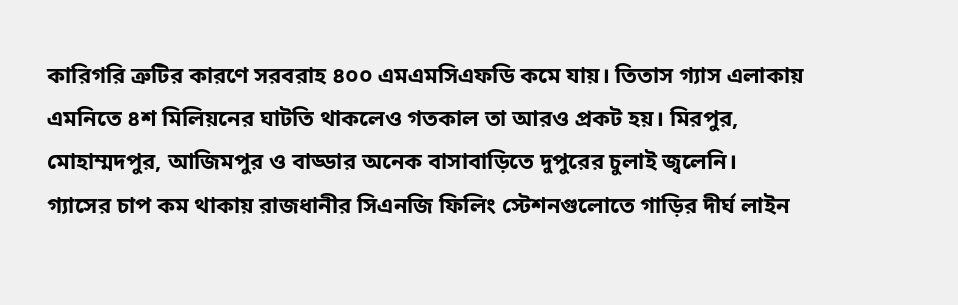কারিগরি ত্রুটির কারণে সরবরাহ ৪০০ এমএমসিএফডি কমে যায়। তিতাস গ্যাস এলাকায় এমনিতে ৪শ মিলিয়নের ঘাটতি থাকলেও গতকাল তা আরও প্রকট হয়। মিরপুর, মোহাম্মদপুর, আজিমপুর ও বাড্ডার অনেক বাসাবাড়িতে দুপুরের চুলাই জ্বলেনি।
গ্যাসের চাপ কম থাকায় রাজধানীর সিএনজি ফিলিং স্টেশনগুলোতে গাড়ির দীর্ঘ লাইন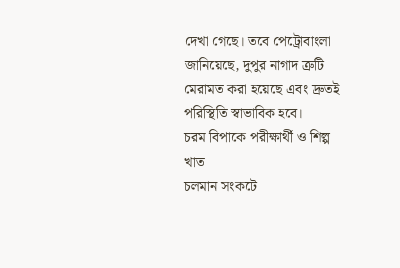দেখা গেছে। তবে পেট্রোবাংলা জানিয়েছে, দুপুর নাগাদ ত্রুটি মেরামত করা হয়েছে এবং দ্রুতই পরিস্থিতি স্বাভাবিক হবে।
চরম বিপাকে পরীক্ষার্থী ও শিল্প খাত
চলমান সংকটে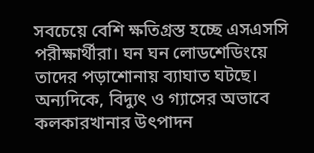সবচেয়ে বেশি ক্ষতিগ্রস্ত হচ্ছে এসএসসি পরীক্ষার্থীরা। ঘন ঘন লোডশেডিংয়ে তাদের পড়াশোনায় ব্যাঘাত ঘটছে। অন্যদিকে, বিদ্যুৎ ও গ্যাসের অভাবে কলকারখানার উৎপাদন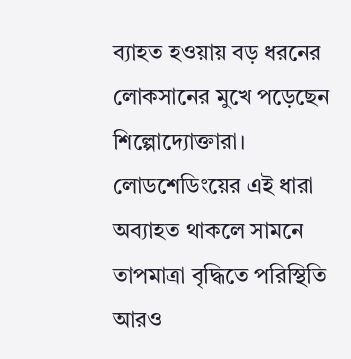ব্যাহত হওয়ায় বড় ধরনের লোকসানের মুখে পড়েছেন শিল্পোদ্যোক্তারা। লোডশেডিংয়ের এই ধারা অব্যাহত থাকলে সামনে তাপমাত্রা বৃদ্ধিতে পরিস্থিতি আরও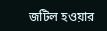জটিল হওয়ার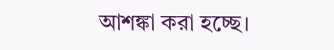আশঙ্কা করা হচ্ছে।